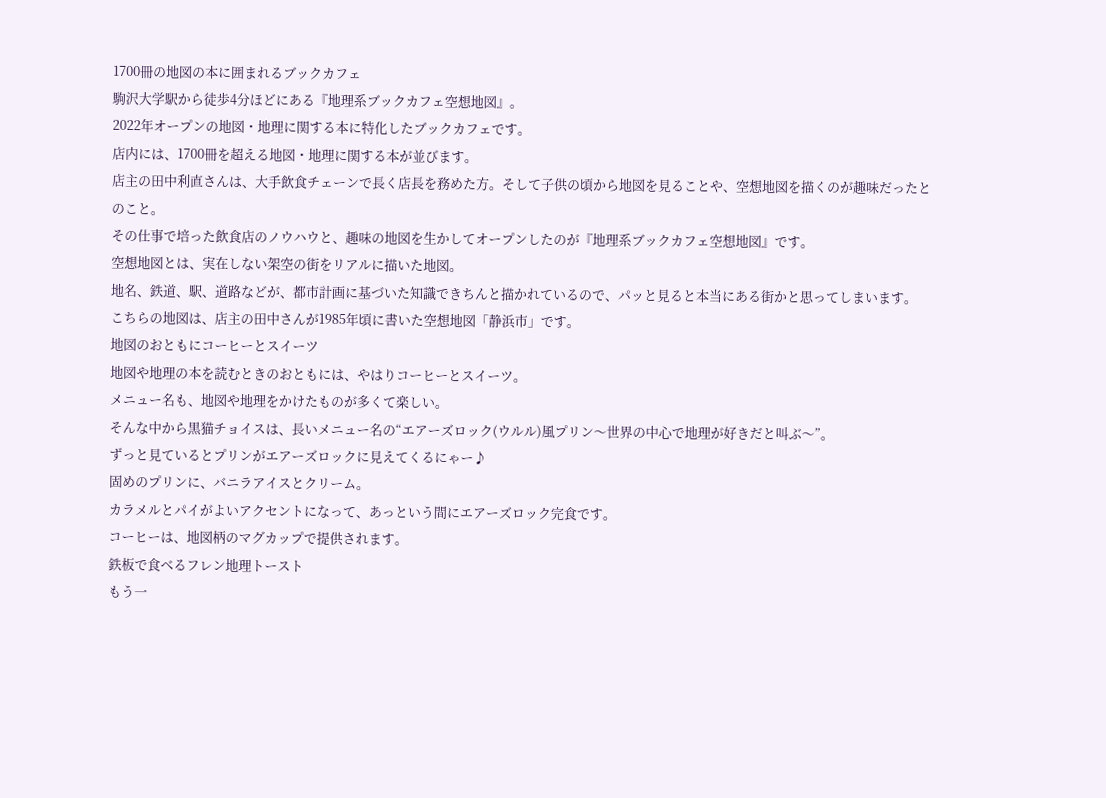1700冊の地図の本に囲まれるブックカフェ
駒沢大学駅から徒歩4分ほどにある『地理系ブックカフェ空想地図』。
2022年オープンの地図・地理に関する本に特化したブックカフェです。
店内には、1700冊を超える地図・地理に関する本が並びます。
店主の田中利直さんは、大手飲食チェーンで長く店長を務めた方。そして子供の頃から地図を見ることや、空想地図を描くのが趣味だったとのこと。
その仕事で培った飲食店のノウハウと、趣味の地図を生かしてオープンしたのが『地理系ブックカフェ空想地図』です。
空想地図とは、実在しない架空の街をリアルに描いた地図。
地名、鉄道、駅、道路などが、都市計画に基づいた知識できちんと描かれているので、パッと見ると本当にある街かと思ってしまいます。
こちらの地図は、店主の田中さんが1985年頃に書いた空想地図「静浜市」です。
地図のおともにコーヒーとスイーツ
地図や地理の本を読むときのおともには、やはりコーヒーとスイーツ。
メニュー名も、地図や地理をかけたものが多くて楽しい。
そんな中から黒猫チョイスは、長いメニュー名の“エアーズロック(ウルル)風プリン〜世界の中心で地理が好きだと叫ぶ〜”。
ずっと見ているとプリンがエアーズロックに見えてくるにゃー♪
固めのプリンに、バニラアイスとクリーム。
カラメルとパイがよいアクセントになって、あっという間にエアーズロック完食です。
コーヒーは、地図柄のマグカップで提供されます。
鉄板で食べるフレン地理トースト
もう一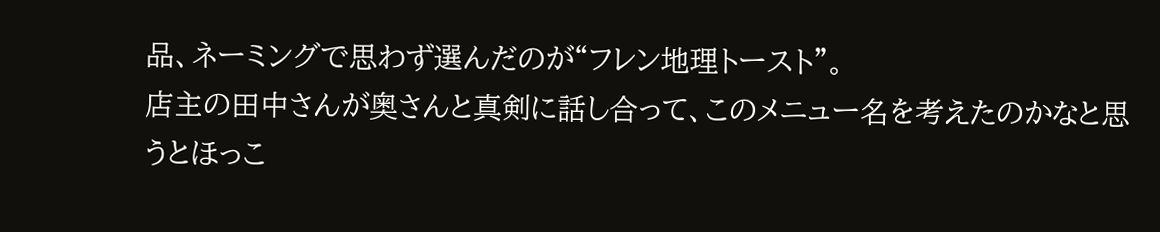品、ネーミングで思わず選んだのが“フレン地理トースト”。
店主の田中さんが奥さんと真剣に話し合って、このメニュー名を考えたのかなと思うとほっこ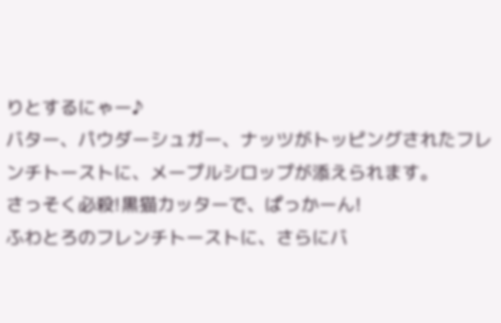りとするにゃー♪
バター、パウダーシュガー、ナッツがトッピングされたフレンチトーストに、メープルシロップが添えられます。
さっそく必殺!黒猫カッターで、ぱっかーん!
ふわとろのフレンチトーストに、さらにバ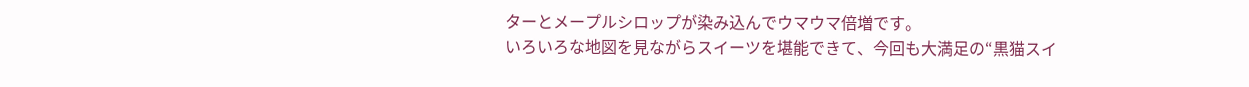ターとメープルシロップが染み込んでウマウマ倍増です。
いろいろな地図を見ながらスイーツを堪能できて、今回も大満足の“黒猫スイ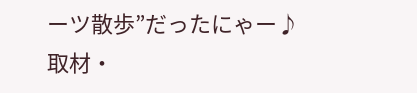ーツ散歩”だったにゃー♪
取材・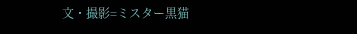文・撮影=ミスター黒猫